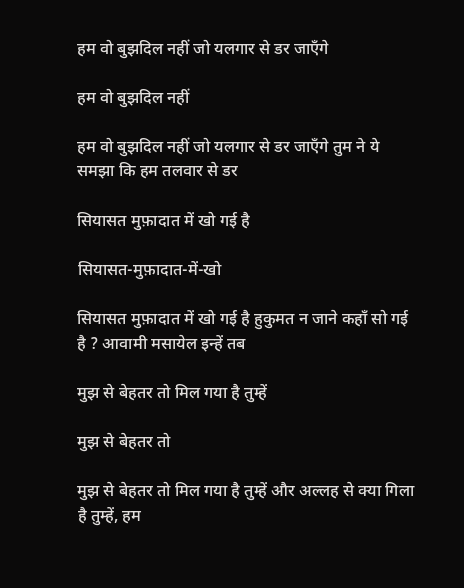हम वो बुझदिल नहीं जो यलगार से डर जाएँगे

हम वो बुझदिल नहीं

हम वो बुझदिल नहीं जो यलगार से डर जाएँगे तुम ने ये समझा कि हम तलवार से डर

सियासत मुफ़ादात में खो गई है

सियासत-मुफ़ादात-में-खो

सियासत मुफ़ादात में खो गई है हुकुमत न जाने कहाँ सो गई है ? आवामी मसायेल इन्हें तब

मुझ से बेहतर तो मिल गया है तुम्हें

मुझ से बेहतर तो

मुझ से बेहतर तो मिल गया है तुम्हें और अल्लह से क्या गिला है तुम्हें, हम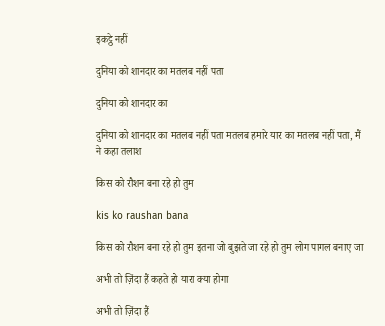इकट्ठे नहीं

दुनिया को शानदार का मतलब नहीं पता

दुनिया को शानदार का

दुनिया को शानदार का मतलब नहीं पता मतलब हमारे यार का मतलब नहीं पता, मैं ने कहा तलाश

किस को रौशन बना रहे हो तुम

kis ko raushan bana

किस को रौशन बना रहे हो तुम इतना जो बुझते जा रहे हो तुम लोग पागल बनाए जा

अभी तो ज़िंदा हैं कहते हो यारा क्या होगा

अभी तो ज़िंदा हैं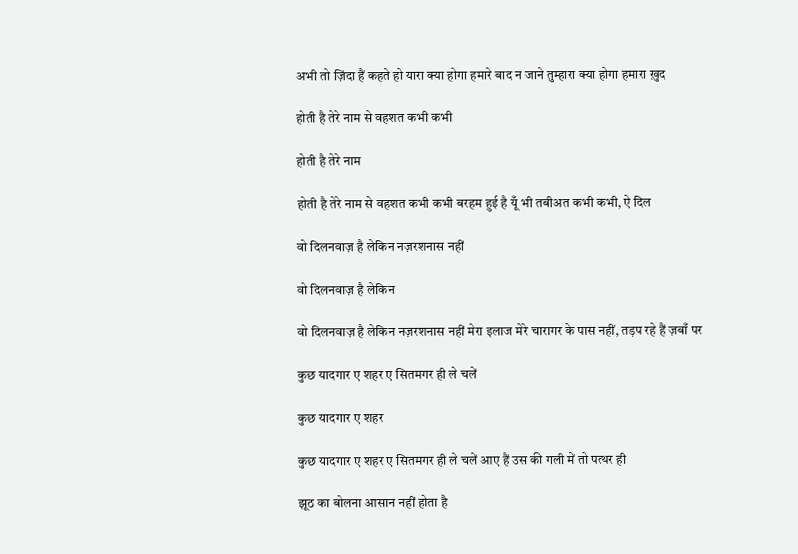अभी तो ज़िंदा हैं कहते हो यारा क्या होगा हमारे बाद न जाने तुम्हारा क्या होगा हमारा ख़ुद

होती है तेरे नाम से वहशत कभी कभी

होती है तेरे नाम

होती है तेरे नाम से वहशत कभी कभी बरहम हुई है यूँ भी तबीअत कभी कभी, ऐ दिल

वो दिलनवाज़ है लेकिन नज़रशनास नहीं

वो दिलनवाज़ है लेकिन

वो दिलनवाज़ है लेकिन नज़रशनास नहीं मेरा इलाज मेरे चारागर के पास नहीं, तड़प रहे हैं ज़बाँ पर

कुछ यादगार ए शहर ए सितमगर ही ले चलें

कुछ यादगार ए शहर

कुछ यादगार ए शहर ए सितमगर ही ले चलें आए हैं उस की गली में तो पत्थर ही

झूठ का बोलना आसान नहीं होता है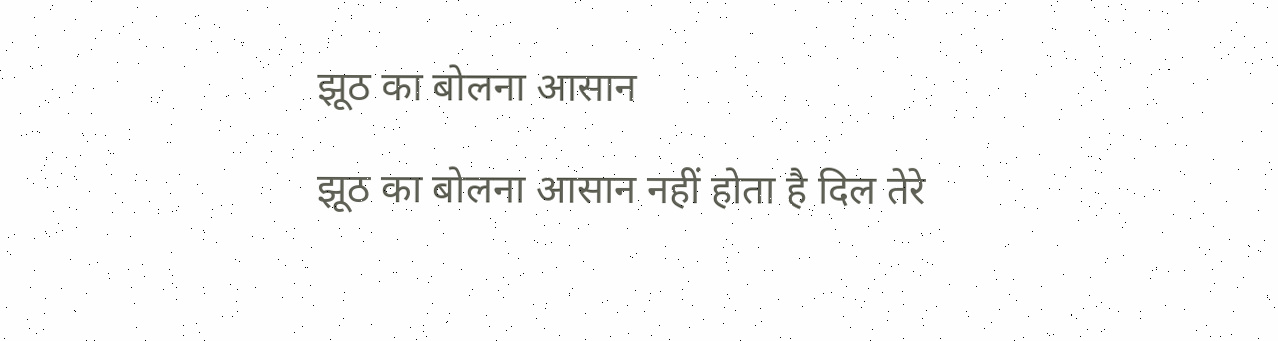झूठ का बोलना आसान

झूठ का बोलना आसान नहीं होता है दिल तेरे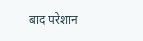बाद परेशान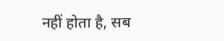नहीं होता है, सब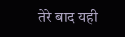तेरे बाद यही